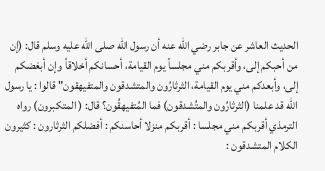الحديث العاشر عن جابر رضي الله عنه أن رسول الله صلى الله عليه وسلم قال: (إن من أحبكم إلى، وأقربكم مني مجلساً يوم القيامة، أحسانكم أخلاقاً وإن أبغضكم إلى، وأبعدكم مني يوم القيامة، الثرثارُون والمتشدقون والمتفيهقون" قالوا : يا رسول الله قد علمنا (الثرثارُون والمتُشدقون) فما المُتفيهقُون؟ قال: ( المتكبرون) رواه الترمذي أقربكم مني مجلسا : أقربكم منزلا أحاسنكم : أفضلكم الثرثارون : كثيرون الكلام المتشدقون :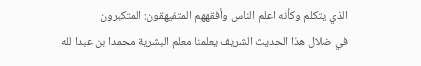الذي يتكلم وكأنه اعلم الناس وأفقههم المتفيهقون: المتكبرون
في ضلال هذا الحديث الشريف يعلمنا معلم البشرية محمدا بن عبدا لله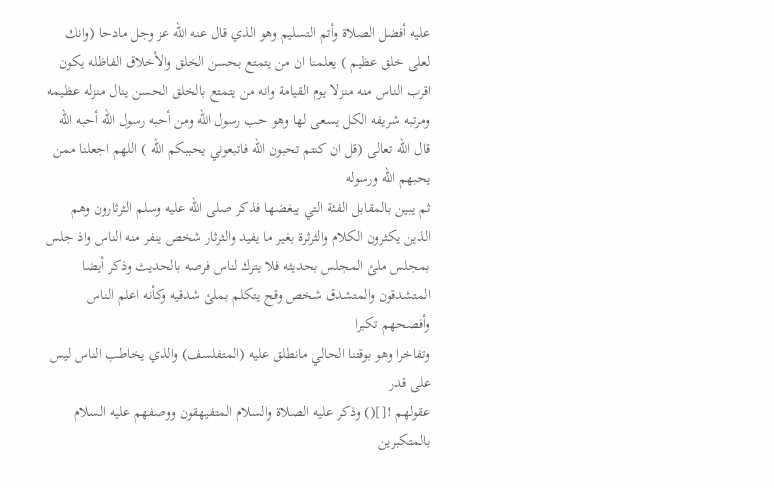عليه أفضل الصلاة وأتم التسليم وهو الذي قال عنه الله عز وجل مادحا (وانك لعلى خلق عظيم ) يعلمنا ان من يتمتع بحسن الخلق والأخلاق الفاظله يكون اقرب الناس منه منزلا يوم القيامة وانه من يتمتع بالخلق الحسن ينال منزله عظيمه ومرتبه شريفه الكل يسعى لها وهو حب رسول الله ومن أحبه رسول الله أحبه الله قال الله تعالى (قل ان كنتم تحبون الله فاتبعوني يحببكم الله ) اللهم اجعلنا ممن يحبهم الله ورسوله
ثم يبين بالمقابل الفئة التي يبغضها فذكر صلى الله عليه وسلم الثرثارون وهم الذين يكثرون الكلام والثرثرة بغير ما يفيد والثرثار شخص ينفر منه الناس واذ جلس بمجلس ملئ المجلس بحديثه فلا يترك لناس فرصه بالحديث وذكر أيضا
المتشدقون والمتشدق شخص وقح يتكلم بملئ شدقيه وكأنه اعلم الناس وأفصحهم تكبرا
وتفاخرا وهو بوقتنا الحالي مانطلق عليه (المتفلسف) والذي يخاطب الناس ليس على قدر
عقولهم ![]() وذكر عليه الصلاة والسلام المتفيهقون ووصفهم عليه السلام بالمتكبرين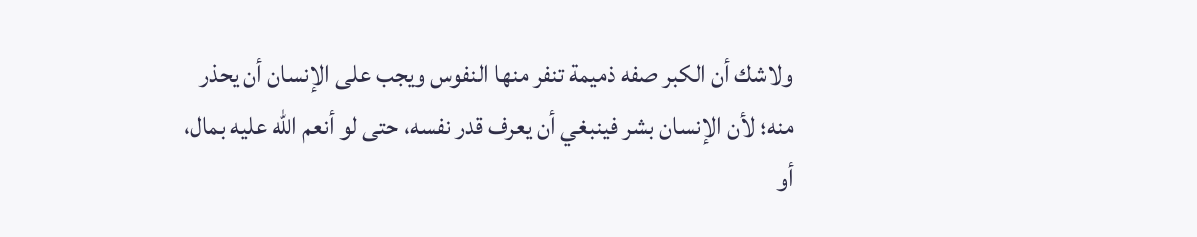ولاشك أن الكبر صفه ذميمة تنفر منها النفوس ويجب على الإنسان أن يحذر منه؛ لأن الإنسان بشر فينبغي أن يعرف قدر نفسه، حتى لو أنعم الله عليه بمال، أو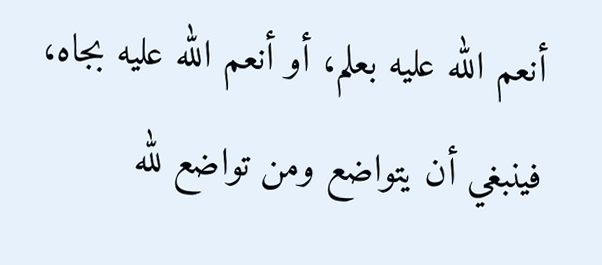أنعم الله عليه بعلم، أو أنعم الله عليه بجاه، فينبغي أن يتواضع ومن تواضع لله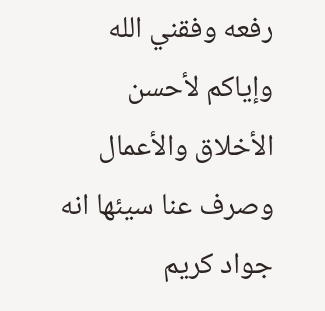رفعه وفقني الله وإياكم لأحسن الأخلاق والأعمال وصرف عنا سيئها انه جواد كريم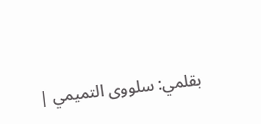بقلمي: سلووى التميمي |